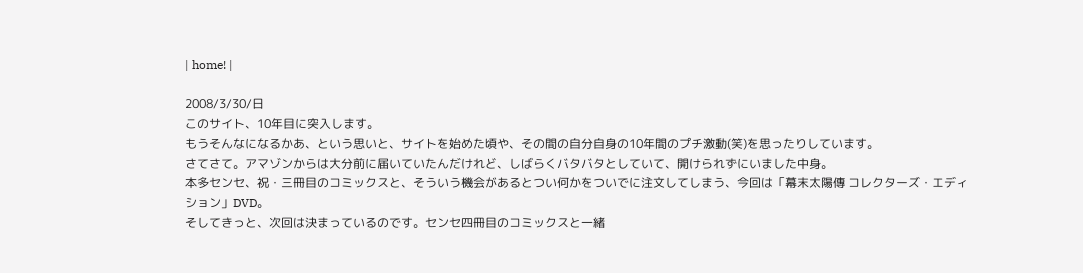| home! |

2008/3/30/日
このサイト、10年目に突入します。
もうそんなになるかあ、という思いと、サイトを始めた頃や、その間の自分自身の10年間のプチ激動(笑)を思ったりしています。
さてさて。アマゾンからは大分前に届いていたんだけれど、しばらくバタバタとしていて、開けられずにいました中身。
本多センセ、祝・三冊目のコミックスと、そういう機会があるとつい何かをついでに注文してしまう、今回は「幕末太陽傳 コレクターズ・エディション」DVD。
そしてきっと、次回は決まっているのです。センセ四冊目のコミックスと一緒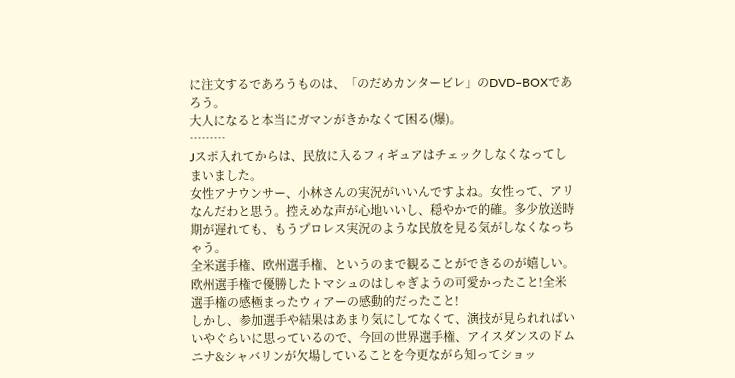に注文するであろうものは、「のだめカンタービレ」のDVD−BOXであろう。
大人になると本当にガマンがきかなくて困る(爆)。
………
Jスポ入れてからは、民放に入るフィギュアはチェックしなくなってしまいました。
女性アナウンサー、小林さんの実況がいいんですよね。女性って、アリなんだわと思う。控えめな声が心地いいし、穏やかで的確。多少放送時期が遅れても、もうプロレス実況のような民放を見る気がしなくなっちゃう。
全米選手権、欧州選手権、というのまで観ることができるのが嬉しい。欧州選手権で優勝したトマシュのはしゃぎようの可愛かったこと!全米選手権の感極まったウィアーの感動的だったこと!
しかし、参加選手や結果はあまり気にしてなくて、演技が見られればいいやぐらいに思っているので、今回の世界選手権、アイスダンスのドムニナ&シャバリンが欠場していることを今更ながら知ってショッ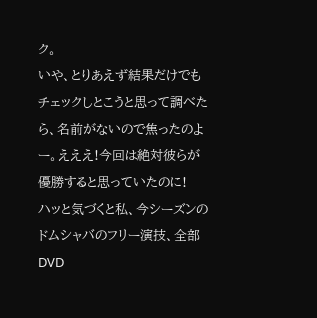ク。
いや、とりあえず結果だけでもチェックしとこうと思って調べたら、名前がないので焦ったのよー。えええ!今回は絶対彼らが優勝すると思っていたのに!
ハッと気づくと私、今シーズンのドムシャバのフリー演技、全部DVD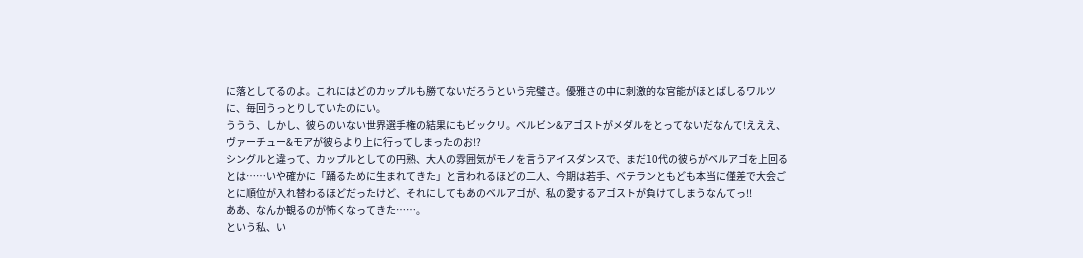に落としてるのよ。これにはどのカップルも勝てないだろうという完璧さ。優雅さの中に刺激的な官能がほとばしるワルツに、毎回うっとりしていたのにい。
ううう、しかし、彼らのいない世界選手権の結果にもビックリ。ベルビン&アゴストがメダルをとってないだなんて!えええ、ヴァーチュー&モアが彼らより上に行ってしまったのお!?
シングルと違って、カップルとしての円熟、大人の雰囲気がモノを言うアイスダンスで、まだ10代の彼らがベルアゴを上回るとは……いや確かに「踊るために生まれてきた」と言われるほどの二人、今期は若手、ベテランともども本当に僅差で大会ごとに順位が入れ替わるほどだったけど、それにしてもあのベルアゴが、私の愛するアゴストが負けてしまうなんてっ!!
ああ、なんか観るのが怖くなってきた……。
という私、い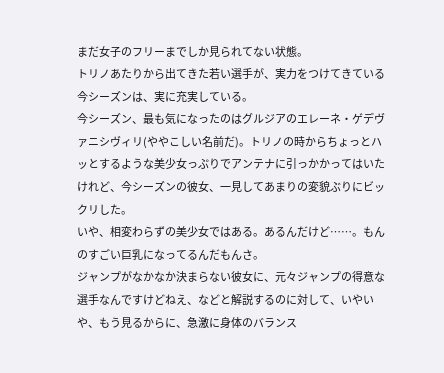まだ女子のフリーまでしか見られてない状態。
トリノあたりから出てきた若い選手が、実力をつけてきている今シーズンは、実に充実している。
今シーズン、最も気になったのはグルジアのエレーネ・ゲデヴァニシヴィリ(ややこしい名前だ)。トリノの時からちょっとハッとするような美少女っぷりでアンテナに引っかかってはいたけれど、今シーズンの彼女、一見してあまりの変貌ぶりにビックリした。
いや、相変わらずの美少女ではある。あるんだけど……。もんのすごい巨乳になってるんだもんさ。
ジャンプがなかなか決まらない彼女に、元々ジャンプの得意な選手なんですけどねえ、などと解説するのに対して、いやいや、もう見るからに、急激に身体のバランス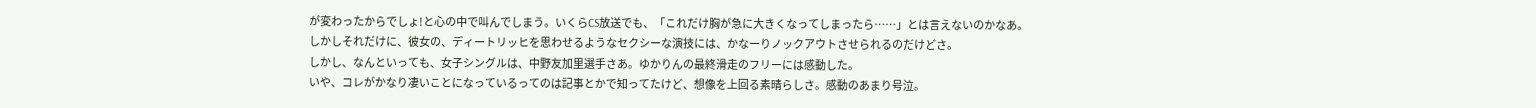が変わったからでしょ!と心の中で叫んでしまう。いくらCS放送でも、「これだけ胸が急に大きくなってしまったら……」とは言えないのかなあ。
しかしそれだけに、彼女の、ディートリッヒを思わせるようなセクシーな演技には、かなーりノックアウトさせられるのだけどさ。
しかし、なんといっても、女子シングルは、中野友加里選手さあ。ゆかりんの最終滑走のフリーには感動した。
いや、コレがかなり凄いことになっているってのは記事とかで知ってたけど、想像を上回る素晴らしさ。感動のあまり号泣。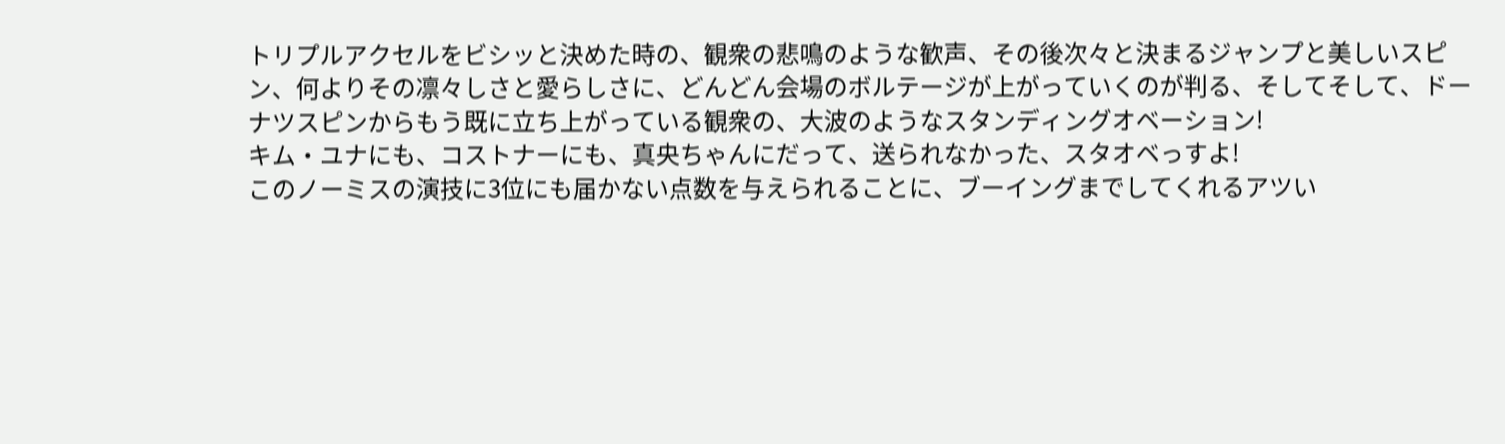トリプルアクセルをビシッと決めた時の、観衆の悲鳴のような歓声、その後次々と決まるジャンプと美しいスピン、何よりその凛々しさと愛らしさに、どんどん会場のボルテージが上がっていくのが判る、そしてそして、ドーナツスピンからもう既に立ち上がっている観衆の、大波のようなスタンディングオベーション!
キム・ユナにも、コストナーにも、真央ちゃんにだって、送られなかった、スタオベっすよ!
このノーミスの演技に3位にも届かない点数を与えられることに、ブーイングまでしてくれるアツい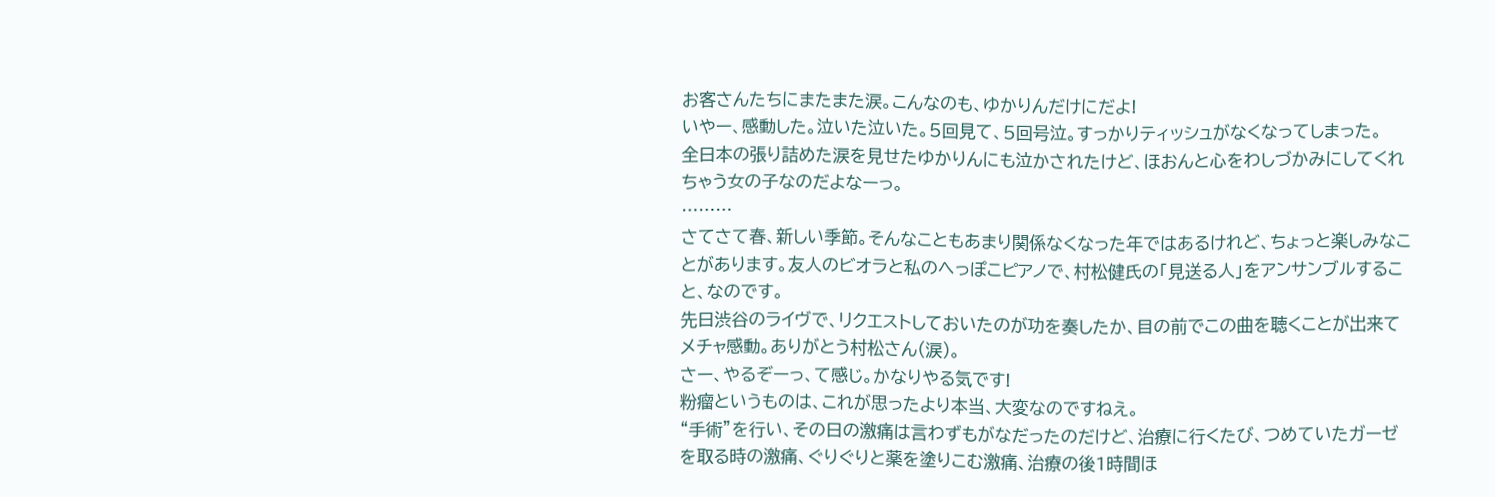お客さんたちにまたまた涙。こんなのも、ゆかりんだけにだよ!
いやー、感動した。泣いた泣いた。5回見て、5回号泣。すっかりティッシュがなくなってしまった。
全日本の張り詰めた涙を見せたゆかりんにも泣かされたけど、ほおんと心をわしづかみにしてくれちゃう女の子なのだよなーっ。
………
さてさて春、新しい季節。そんなこともあまり関係なくなった年ではあるけれど、ちょっと楽しみなことがあります。友人のビオラと私のへっぽこピアノで、村松健氏の「見送る人」をアンサンブルすること、なのです。
先日渋谷のライヴで、リクエストしておいたのが功を奏したか、目の前でこの曲を聴くことが出来てメチャ感動。ありがとう村松さん(涙)。
さー、やるぞーっ、て感じ。かなりやる気です!
粉瘤というものは、これが思ったより本当、大変なのですねえ。
“手術”を行い、その日の激痛は言わずもがなだったのだけど、治療に行くたび、つめていたガーゼを取る時の激痛、ぐりぐりと薬を塗りこむ激痛、治療の後1時間ほ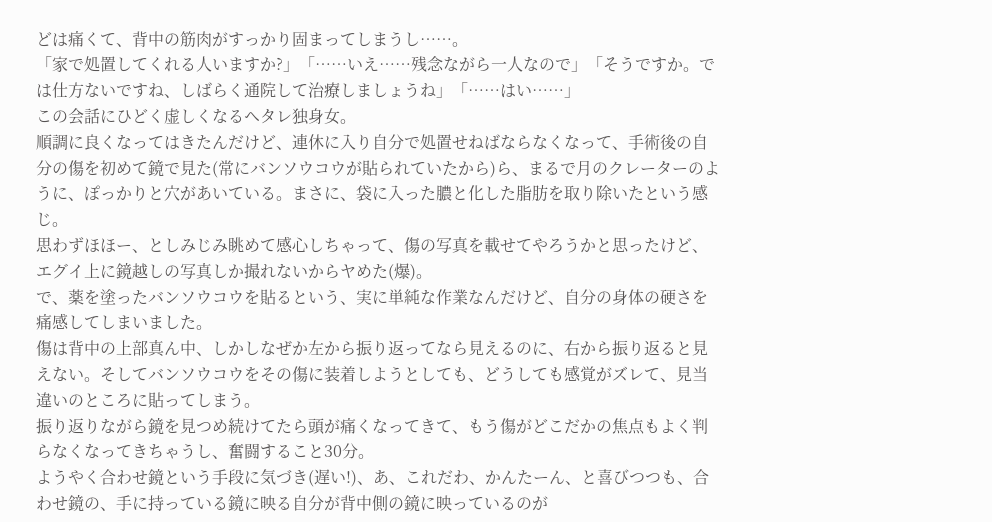どは痛くて、背中の筋肉がすっかり固まってしまうし……。
「家で処置してくれる人いますか?」「……いえ……残念ながら一人なので」「そうですか。では仕方ないですね、しばらく通院して治療しましょうね」「……はい……」
この会話にひどく虚しくなるヘタレ独身女。
順調に良くなってはきたんだけど、連休に入り自分で処置せねばならなくなって、手術後の自分の傷を初めて鏡で見た(常にバンソウコウが貼られていたから)ら、まるで月のクレーターのように、ぽっかりと穴があいている。まさに、袋に入った膿と化した脂肪を取り除いたという感じ。
思わずほほー、としみじみ眺めて感心しちゃって、傷の写真を載せてやろうかと思ったけど、エグイ上に鏡越しの写真しか撮れないからヤめた(爆)。
で、薬を塗ったバンソウコウを貼るという、実に単純な作業なんだけど、自分の身体の硬さを痛感してしまいました。
傷は背中の上部真ん中、しかしなぜか左から振り返ってなら見えるのに、右から振り返ると見えない。そしてバンソウコウをその傷に装着しようとしても、どうしても感覚がズレて、見当違いのところに貼ってしまう。
振り返りながら鏡を見つめ続けてたら頭が痛くなってきて、もう傷がどこだかの焦点もよく判らなくなってきちゃうし、奮闘すること30分。
ようやく合わせ鏡という手段に気づき(遅い!)、あ、これだわ、かんたーん、と喜びつつも、合わせ鏡の、手に持っている鏡に映る自分が背中側の鏡に映っているのが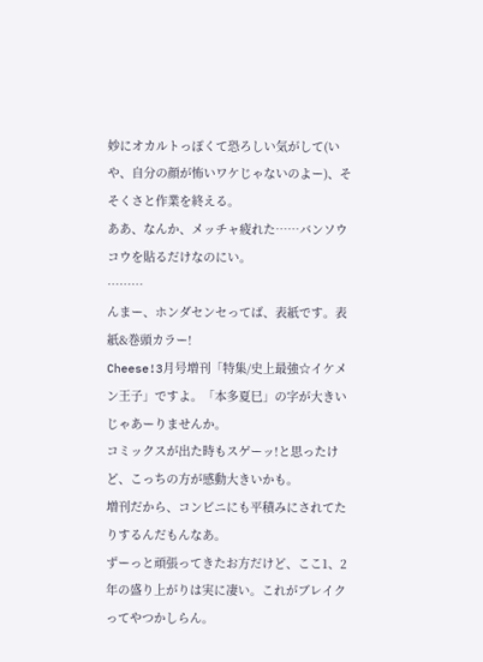妙にオカルトっぽくて恐ろしい気がして(いや、自分の顔が怖いワケじゃないのよー)、そそくさと作業を終える。
ああ、なんか、メッチャ疲れた……バンソウコウを貼るだけなのにい。
………
んまー、ホンダセンセってば、表紙です。表紙&巻頭カラー!
Cheese!3月号増刊「特集/史上最強☆イケメン王子」ですよ。「本多夏巳」の字が大きいじゃあーりませんか。
コミックスが出た時もスゲーッ!と思ったけど、こっちの方が感動大きいかも。
増刊だから、コンビニにも平積みにされてたりするんだもんなあ。
ずーっと頑張ってきたお方だけど、ここ1、2年の盛り上がりは実に凄い。これがブレイクってやつかしらん。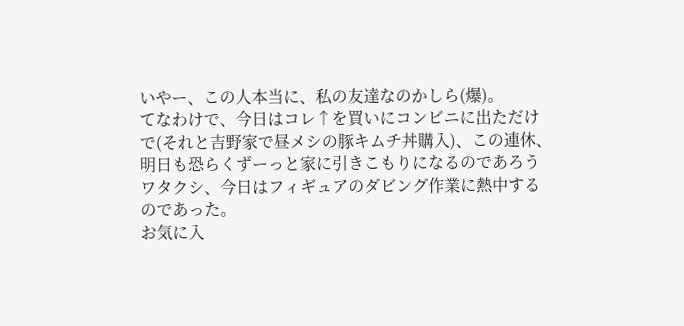いやー、この人本当に、私の友達なのかしら(爆)。
てなわけで、今日はコレ↑を買いにコンビニに出ただけで(それと吉野家で昼メシの豚キムチ丼購入)、この連休、明日も恐らくずーっと家に引きこもりになるのであろうワタクシ、今日はフィギュアのダビング作業に熱中するのであった。
お気に入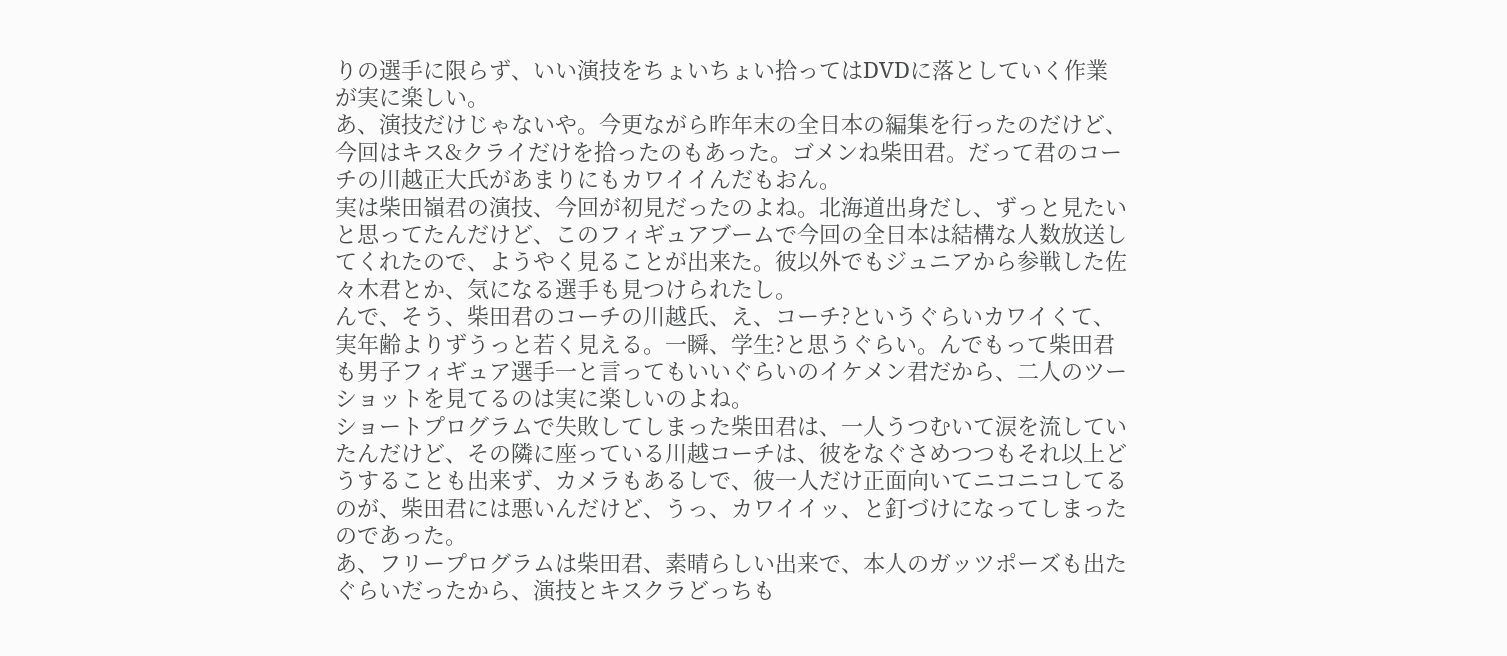りの選手に限らず、いい演技をちょいちょい拾ってはDVDに落としていく作業が実に楽しい。
あ、演技だけじゃないや。今更ながら昨年末の全日本の編集を行ったのだけど、今回はキス&クライだけを拾ったのもあった。ゴメンね柴田君。だって君のコーチの川越正大氏があまりにもカワイイんだもおん。
実は柴田嶺君の演技、今回が初見だったのよね。北海道出身だし、ずっと見たいと思ってたんだけど、このフィギュアブームで今回の全日本は結構な人数放送してくれたので、ようやく見ることが出来た。彼以外でもジュニアから参戦した佐々木君とか、気になる選手も見つけられたし。
んで、そう、柴田君のコーチの川越氏、え、コーチ?というぐらいカワイくて、実年齢よりずうっと若く見える。一瞬、学生?と思うぐらい。んでもって柴田君も男子フィギュア選手一と言ってもいいぐらいのイケメン君だから、二人のツーショットを見てるのは実に楽しいのよね。
ショートプログラムで失敗してしまった柴田君は、一人うつむいて涙を流していたんだけど、その隣に座っている川越コーチは、彼をなぐさめつつもそれ以上どうすることも出来ず、カメラもあるしで、彼一人だけ正面向いてニコニコしてるのが、柴田君には悪いんだけど、うっ、カワイイッ、と釘づけになってしまったのであった。
あ、フリープログラムは柴田君、素晴らしい出来で、本人のガッツポーズも出たぐらいだったから、演技とキスクラどっちも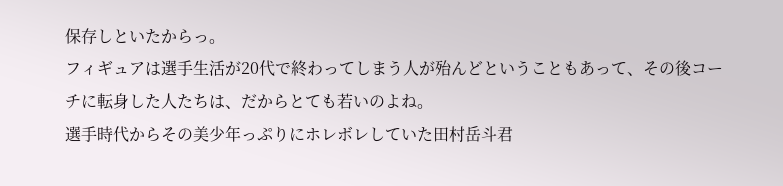保存しといたからっ。
フィギュアは選手生活が20代で終わってしまう人が殆んどということもあって、その後コーチに転身した人たちは、だからとても若いのよね。
選手時代からその美少年っぷりにホレボレしていた田村岳斗君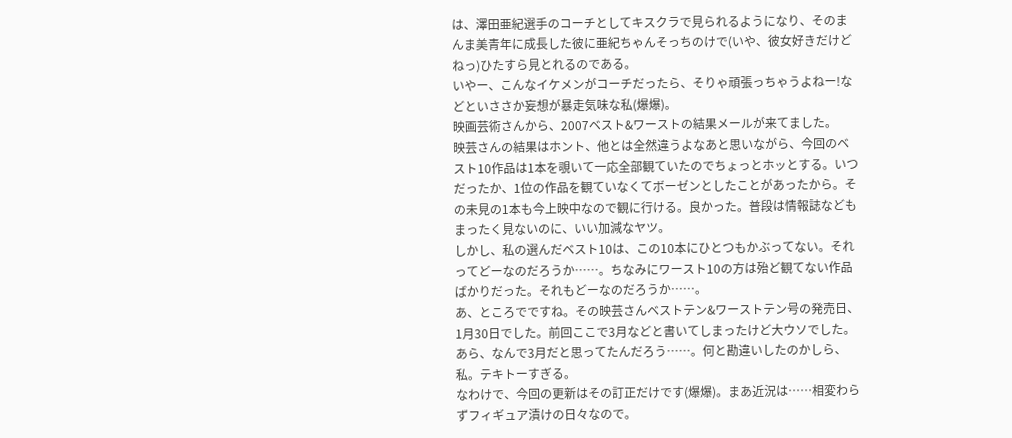は、澤田亜紀選手のコーチとしてキスクラで見られるようになり、そのまんま美青年に成長した彼に亜紀ちゃんそっちのけで(いや、彼女好きだけどねっ)ひたすら見とれるのである。
いやー、こんなイケメンがコーチだったら、そりゃ頑張っちゃうよねー!などといささか妄想が暴走気味な私(爆爆)。
映画芸術さんから、2007ベスト&ワーストの結果メールが来てました。
映芸さんの結果はホント、他とは全然違うよなあと思いながら、今回のベスト10作品は1本を覗いて一応全部観ていたのでちょっとホッとする。いつだったか、1位の作品を観ていなくてボーゼンとしたことがあったから。その未見の1本も今上映中なので観に行ける。良かった。普段は情報誌などもまったく見ないのに、いい加減なヤツ。
しかし、私の選んだベスト10は、この10本にひとつもかぶってない。それってどーなのだろうか……。ちなみにワースト10の方は殆ど観てない作品ばかりだった。それもどーなのだろうか……。
あ、ところでですね。その映芸さんベストテン&ワーストテン号の発売日、1月30日でした。前回ここで3月などと書いてしまったけど大ウソでした。あら、なんで3月だと思ってたんだろう……。何と勘違いしたのかしら、私。テキトーすぎる。
なわけで、今回の更新はその訂正だけです(爆爆)。まあ近況は……相変わらずフィギュア漬けの日々なので。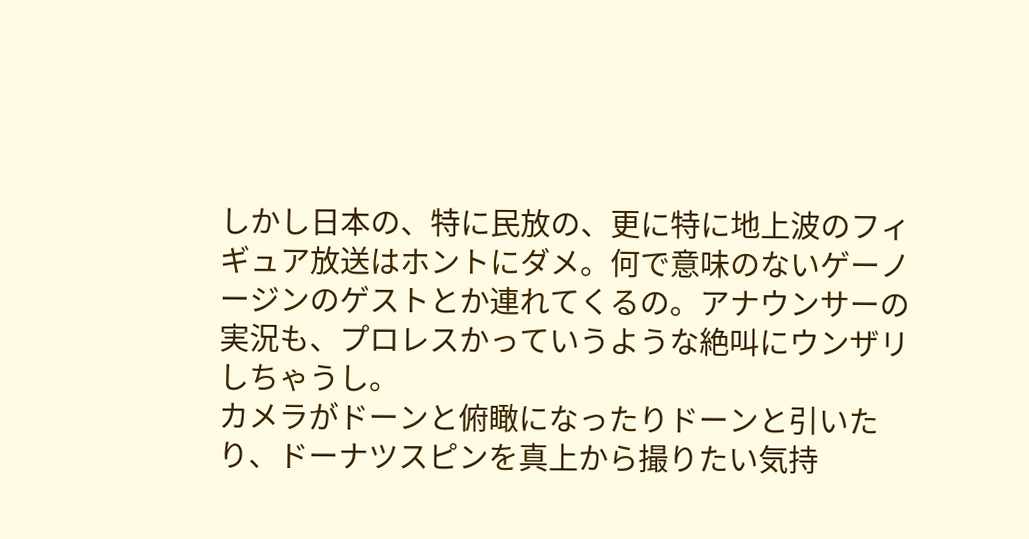しかし日本の、特に民放の、更に特に地上波のフィギュア放送はホントにダメ。何で意味のないゲーノージンのゲストとか連れてくるの。アナウンサーの実況も、プロレスかっていうような絶叫にウンザリしちゃうし。
カメラがドーンと俯瞰になったりドーンと引いたり、ドーナツスピンを真上から撮りたい気持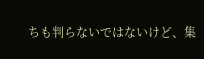ちも判らないではないけど、集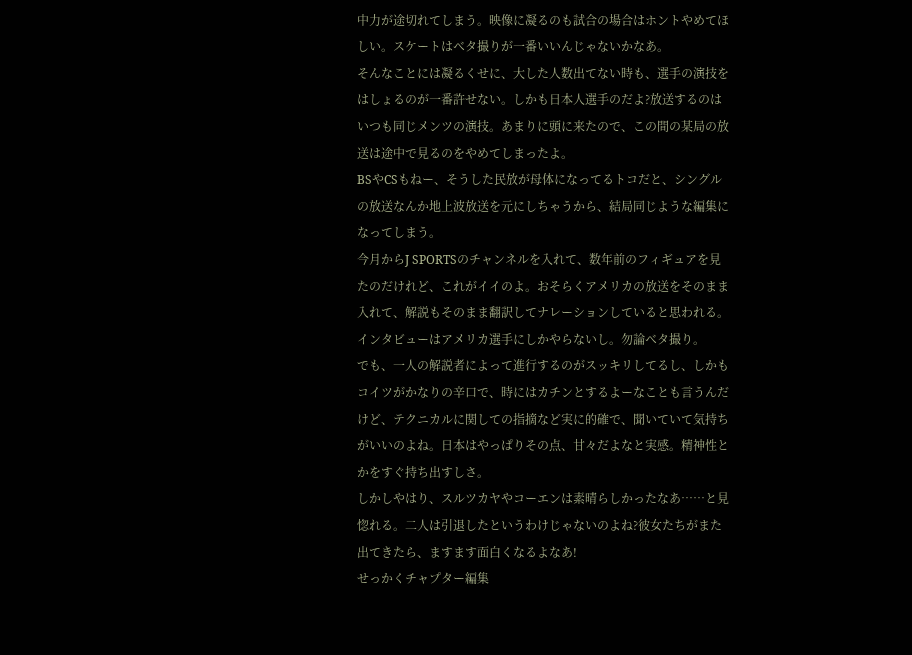中力が途切れてしまう。映像に凝るのも試合の場合はホントやめてほしい。スケートはベタ撮りが一番いいんじゃないかなあ。
そんなことには凝るくせに、大した人数出てない時も、選手の演技をはしょるのが一番許せない。しかも日本人選手のだよ?放送するのはいつも同じメンツの演技。あまりに頭に来たので、この間の某局の放送は途中で見るのをやめてしまったよ。
BSやCSもねー、そうした民放が母体になってるトコだと、シングルの放送なんか地上波放送を元にしちゃうから、結局同じような編集になってしまう。
今月からJ SPORTSのチャンネルを入れて、数年前のフィギュアを見たのだけれど、これがイイのよ。おそらくアメリカの放送をそのまま入れて、解説もそのまま翻訳してナレーションしていると思われる。インタビューはアメリカ選手にしかやらないし。勿論ベタ撮り。
でも、一人の解説者によって進行するのがスッキリしてるし、しかもコイツがかなりの辛口で、時にはカチンとするよーなことも言うんだけど、テクニカルに関しての指摘など実に的確で、聞いていて気持ちがいいのよね。日本はやっぱりその点、甘々だよなと実感。精神性とかをすぐ持ち出すしさ。
しかしやはり、スルツカヤやコーエンは素晴らしかったなあ……と見惚れる。二人は引退したというわけじゃないのよね?彼女たちがまた出てきたら、ますます面白くなるよなあ!
せっかくチャプター編集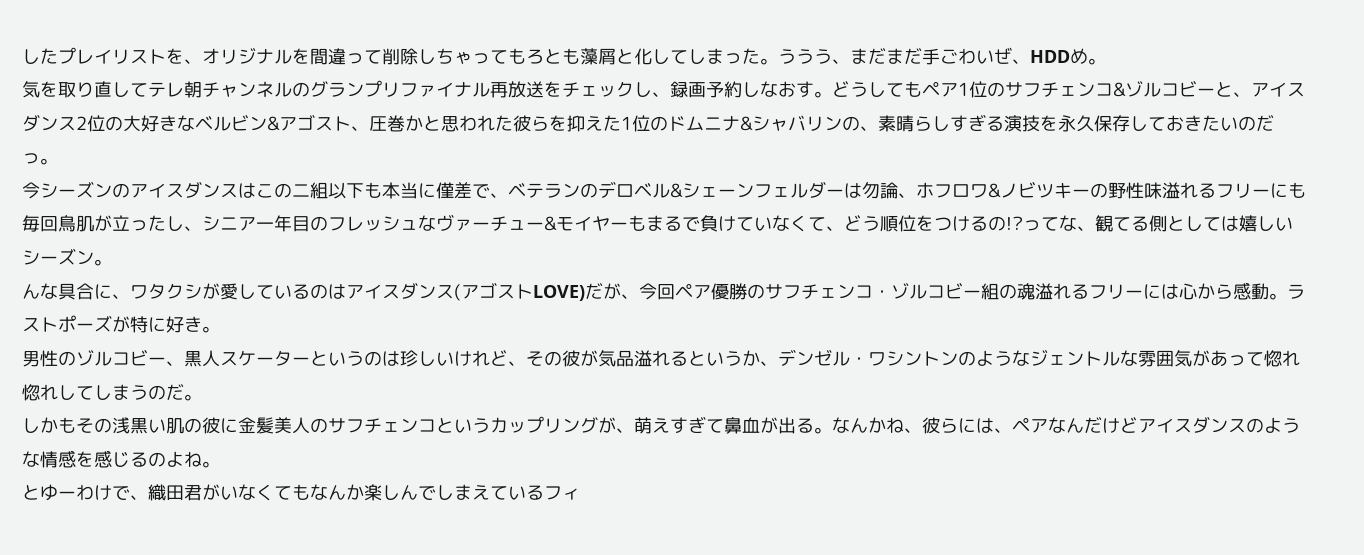したプレイリストを、オリジナルを間違って削除しちゃってもろとも藻屑と化してしまった。ううう、まだまだ手ごわいぜ、HDDめ。
気を取り直してテレ朝チャンネルのグランプリファイナル再放送をチェックし、録画予約しなおす。どうしてもペア1位のサフチェンコ&ゾルコビーと、アイスダンス2位の大好きなベルビン&アゴスト、圧巻かと思われた彼らを抑えた1位のドムニナ&シャバリンの、素晴らしすぎる演技を永久保存しておきたいのだっ。
今シーズンのアイスダンスはこの二組以下も本当に僅差で、ベテランのデロベル&シェーンフェルダーは勿論、ホフロワ&ノビツキーの野性味溢れるフリーにも毎回鳥肌が立ったし、シニア一年目のフレッシュなヴァーチュー&モイヤーもまるで負けていなくて、どう順位をつけるの!?ってな、観てる側としては嬉しいシーズン。
んな具合に、ワタクシが愛しているのはアイスダンス(アゴストLOVE)だが、今回ペア優勝のサフチェンコ・ゾルコビー組の魂溢れるフリーには心から感動。ラストポーズが特に好き。
男性のゾルコビー、黒人スケーターというのは珍しいけれど、その彼が気品溢れるというか、デンゼル・ワシントンのようなジェントルな雰囲気があって惚れ惚れしてしまうのだ。
しかもその浅黒い肌の彼に金髪美人のサフチェンコというカップリングが、萌えすぎて鼻血が出る。なんかね、彼らには、ペアなんだけどアイスダンスのような情感を感じるのよね。
とゆーわけで、織田君がいなくてもなんか楽しんでしまえているフィ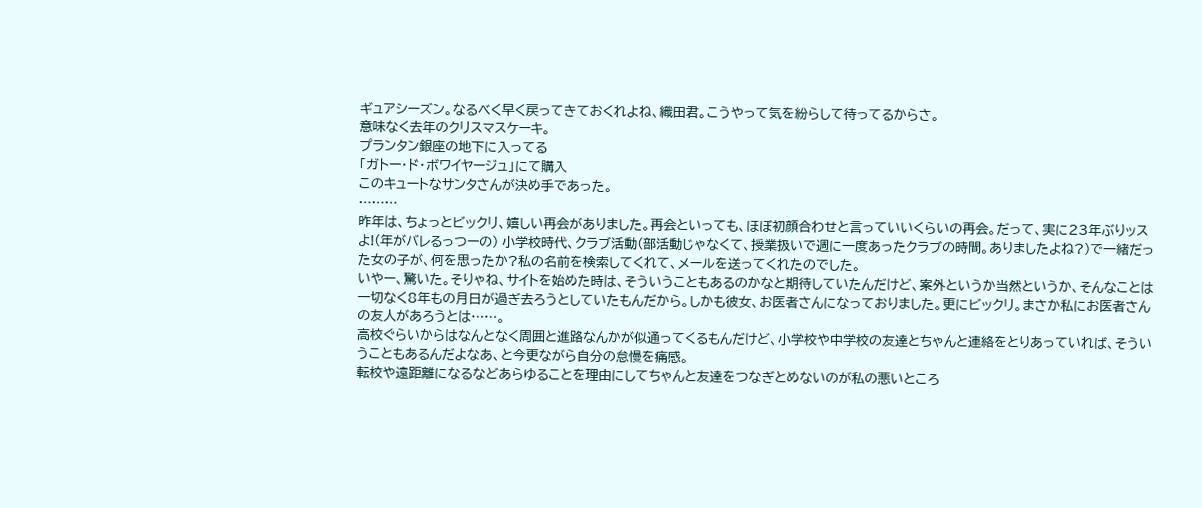ギュアシーズン。なるべく早く戻ってきておくれよね、織田君。こうやって気を紛らして待ってるからさ。
意味なく去年のクリスマスケーキ。
プランタン銀座の地下に入ってる
「ガトー・ド・ボワイヤージュ」にて購入
このキュートなサンタさんが決め手であった。
………
昨年は、ちょっとビックリ、嬉しい再会がありました。再会といっても、ほぼ初顔合わせと言っていいくらいの再会。だって、実に23年ぶりッスよ!(年がバレるっつーの) 小学校時代、クラブ活動(部活動じゃなくて、授業扱いで週に一度あったクラブの時間。ありましたよね?)で一緒だった女の子が、何を思ったか?私の名前を検索してくれて、メールを送ってくれたのでした。
いやー、驚いた。そりゃね、サイトを始めた時は、そういうこともあるのかなと期待していたんだけど、案外というか当然というか、そんなことは一切なく8年もの月日が過ぎ去ろうとしていたもんだから。しかも彼女、お医者さんになっておりました。更にビックリ。まさか私にお医者さんの友人があろうとは……。
高校ぐらいからはなんとなく周囲と進路なんかが似通ってくるもんだけど、小学校や中学校の友達とちゃんと連絡をとりあっていれば、そういうこともあるんだよなあ、と今更ながら自分の怠慢を痛感。
転校や遠距離になるなどあらゆることを理由にしてちゃんと友達をつなぎとめないのが私の悪いところ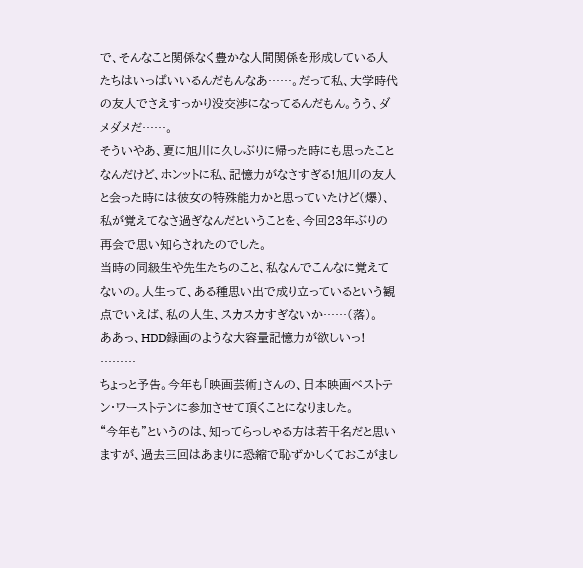で、そんなこと関係なく豊かな人間関係を形成している人たちはいっぱいいるんだもんなあ……。だって私、大学時代の友人でさえすっかり没交渉になってるんだもん。うう、ダメダメだ……。
そういやあ、夏に旭川に久しぶりに帰った時にも思ったことなんだけど、ホンットに私、記憶力がなさすぎる!旭川の友人と会った時には彼女の特殊能力かと思っていたけど(爆)、私が覚えてなさ過ぎなんだということを、今回23年ぶりの再会で思い知らされたのでした。
当時の同級生や先生たちのこと、私なんでこんなに覚えてないの。人生って、ある種思い出で成り立っているという観点でいえば、私の人生、スカスカすぎないか……(落)。
ああっ、HDD録画のような大容量記憶力が欲しいっ!
………
ちょっと予告。今年も「映画芸術」さんの、日本映画ベストテン・ワーストテンに参加させて頂くことになりました。
“今年も”というのは、知ってらっしゃる方は若干名だと思いますが、過去三回はあまりに恐縮で恥ずかしくておこがまし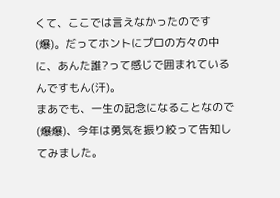くて、ここでは言えなかったのです(爆)。だってホントにプロの方々の中に、あんた誰?って感じで囲まれているんですもん(汗)。
まあでも、一生の記念になることなので(爆爆)、今年は勇気を振り絞って告知してみました。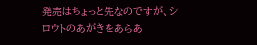発売はちょっと先なのですが、シロウトのあがきをあらあ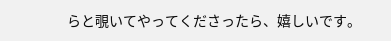らと覗いてやってくださったら、嬉しいです。